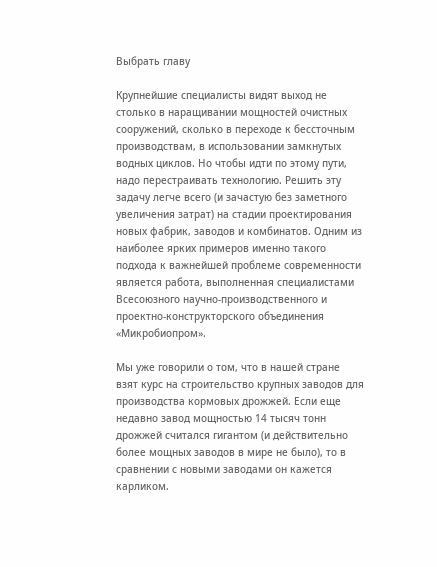Выбрать главу

Крупнейшие специалисты видят выход не столько в наращивании мощностей очистных сооружений, сколько в переходе к бессточным производствам, в использовании замкнутых водных циклов. Но чтобы идти по этому пути, надо перестраивать технологию. Решить эту задачу легче всего (и зачастую без заметного увеличения затрат) на стадии проектирования новых фабрик, заводов и комбинатов. Одним из наиболее ярких примеров именно такого подхода к важнейшей проблеме современности является работа, выполненная специалистами Всесоюзного научно-производственного и проектно-конструкторского объединения «Микробиопром».

Мы уже говорили о том, что в нашей стране взят курс на строительство крупных заводов для производства кормовых дрожжей. Если еще недавно завод мощностью 14 тысяч тонн дрожжей считался гигантом (и действительно более мощных заводов в мире не было), то в сравнении с новыми заводами он кажется карликом.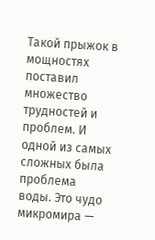Такой прыжок в мощностях поставил множество трудностей и проблем. И одной из самых сложных была проблема воды. Это чудо микромира —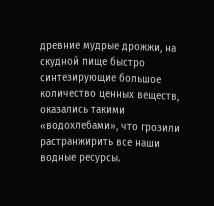древние мудрые дрожжи, на скудной пище быстро синтезирующие большое количество ценных веществ, оказались такими «водохлебами», что грозили растранжирить все наши водные ресурсы.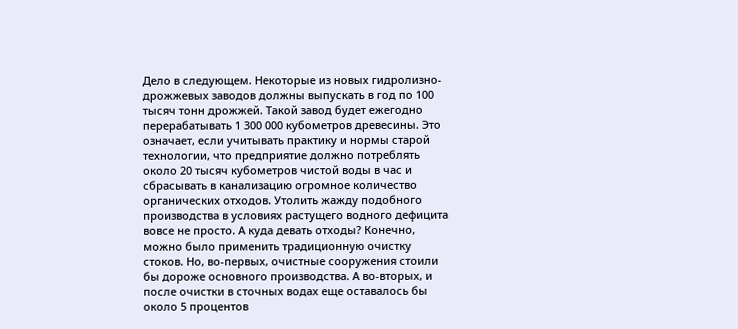Дело в следующем. Некоторые из новых гидролизно-дрожжевых заводов должны выпускать в год по 100 тысяч тонн дрожжей. Такой завод будет ежегодно перерабатывать 1 300 000 кубометров древесины. Это означает, если учитывать практику и нормы старой технологии, что предприятие должно потреблять около 20 тысяч кубометров чистой воды в час и сбрасывать в канализацию огромное количество органических отходов. Утолить жажду подобного производства в условиях растущего водного дефицита вовсе не просто. А куда девать отходы? Конечно, можно было применить традиционную очистку стоков. Но, во-первых, очистные сооружения стоили бы дороже основного производства. А во-вторых, и после очистки в сточных водах еще оставалось бы около 5 процентов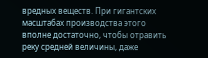вредных веществ. При гигантских масштабах производства этого вполне достаточно, чтобы отравить реку средней величины, даже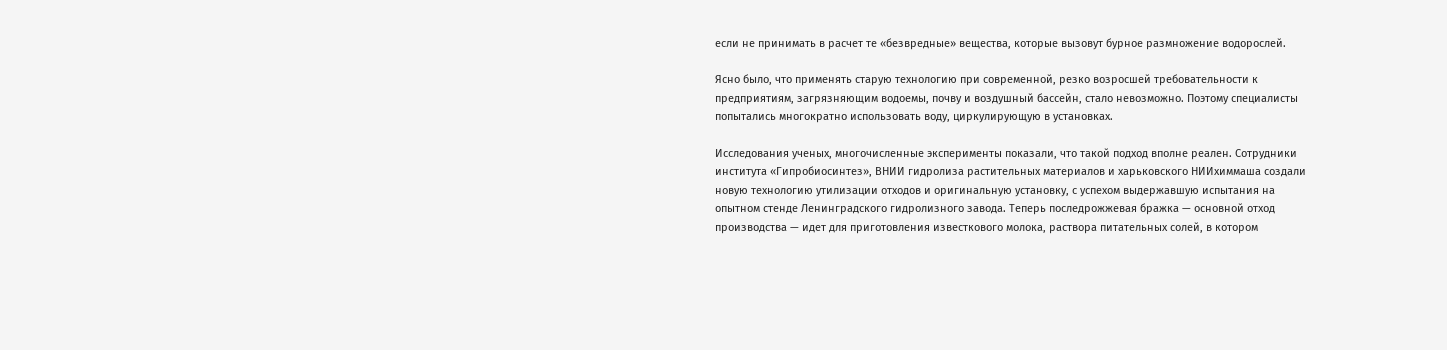если не принимать в расчет те «безвредные» вещества, которые вызовут бурное размножение водорослей.

Ясно было, что применять старую технологию при современной, резко возросшей требовательности к предприятиям, загрязняющим водоемы, почву и воздушный бассейн, стало невозможно. Поэтому специалисты попытались многократно использовать воду, циркулирующую в установках.

Исследования ученых, многочисленные эксперименты показали, что такой подход вполне реален. Сотрудники института «Гипробиосинтез», ВНИИ гидролиза растительных материалов и харьковского НИИхиммаша создали новую технологию утилизации отходов и оригинальную установку, с успехом выдержавшую испытания на опытном стенде Ленинградского гидролизного завода. Теперь последрожжевая бражка — основной отход производства — идет для приготовления известкового молока, раствора питательных солей, в котором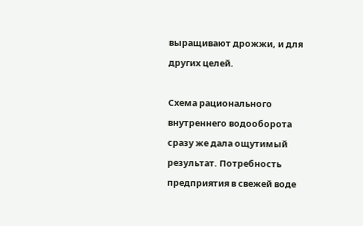выращивают дрожжи, и для других целей.

Схема рационального внутреннего водооборота сразу же дала ощутимый результат. Потребность предприятия в свежей воде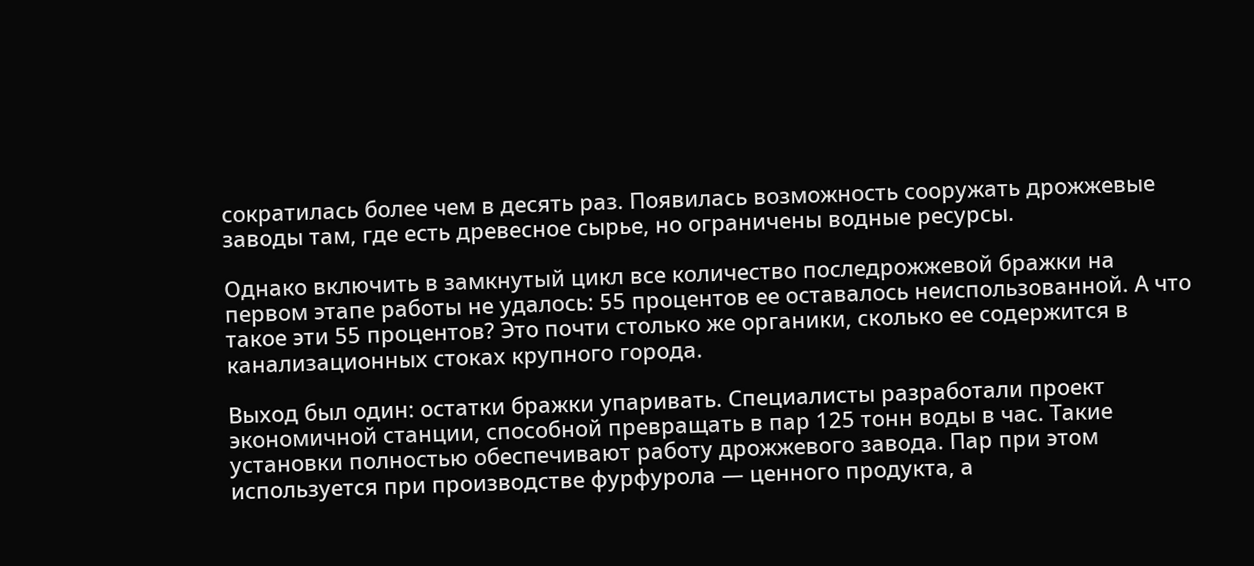сократилась более чем в десять раз. Появилась возможность сооружать дрожжевые заводы там, где есть древесное сырье, но ограничены водные ресурсы.

Однако включить в замкнутый цикл все количество последрожжевой бражки на первом этапе работы не удалось: 55 процентов ее оставалось неиспользованной. А что такое эти 55 процентов? Это почти столько же органики, сколько ее содержится в канализационных стоках крупного города.

Выход был один: остатки бражки упаривать. Специалисты разработали проект экономичной станции, способной превращать в пар 125 тонн воды в час. Такие установки полностью обеспечивают работу дрожжевого завода. Пар при этом используется при производстве фурфурола — ценного продукта, а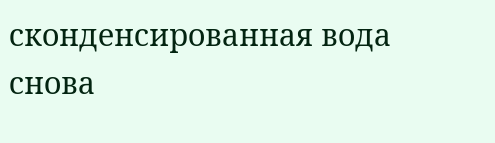сконденсированная вода снова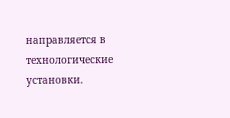направляется в технологические установки.